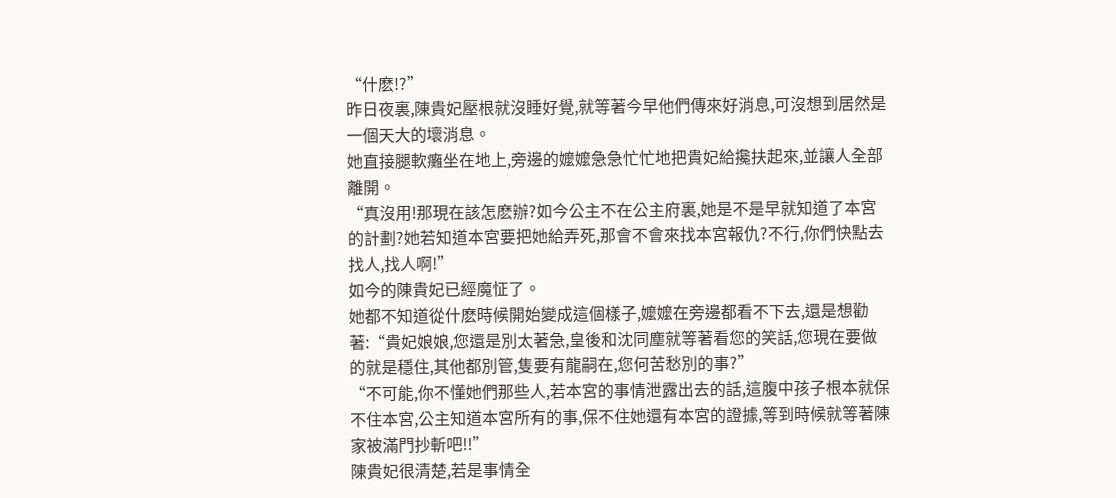“什麽!?”
昨日夜裏,陳貴妃壓根就沒睡好覺,就等著今早他們傳來好消息,可沒想到居然是一個天大的壞消息。
她直接腿軟癱坐在地上,旁邊的嬤嬤急急忙忙地把貴妃給攙扶起來,並讓人全部離開。
“真沒用!那現在該怎麽辦?如今公主不在公主府裏,她是不是早就知道了本宮的計劃?她若知道本宮要把她給弄死,那會不會來找本宮報仇?不行,你們快點去找人,找人啊!”
如今的陳貴妃已經魔怔了。
她都不知道從什麽時候開始變成這個樣子,嬤嬤在旁邊都看不下去,還是想勸著:“貴妃娘娘,您還是別太著急,皇後和沈同塵就等著看您的笑話,您現在要做的就是穩住,其他都別管,隻要有龍嗣在,您何苦愁別的事?”
“不可能,你不懂她們那些人,若本宮的事情泄露出去的話,這腹中孩子根本就保不住本宮,公主知道本宮所有的事,保不住她還有本宮的證據,等到時候就等著陳家被滿門抄斬吧!!”
陳貴妃很清楚,若是事情全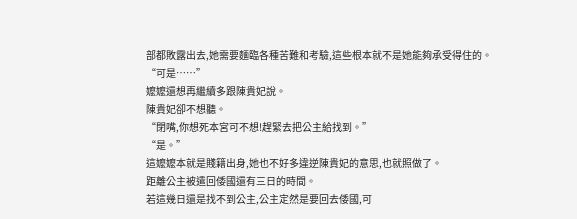部都敗露出去,她需要麵臨各種苦難和考驗,這些根本就不是她能夠承受得住的。
“可是……”
嬤嬤還想再繼續多跟陳貴妃說。
陳貴妃卻不想聽。
“閉嘴,你想死本宮可不想!趕緊去把公主給找到。”
“是。”
這嬤嬤本就是賤籍出身,她也不好多違逆陳貴妃的意思,也就照做了。
距離公主被遣回倭國還有三日的時間。
若這幾日還是找不到公主,公主定然是要回去倭國,可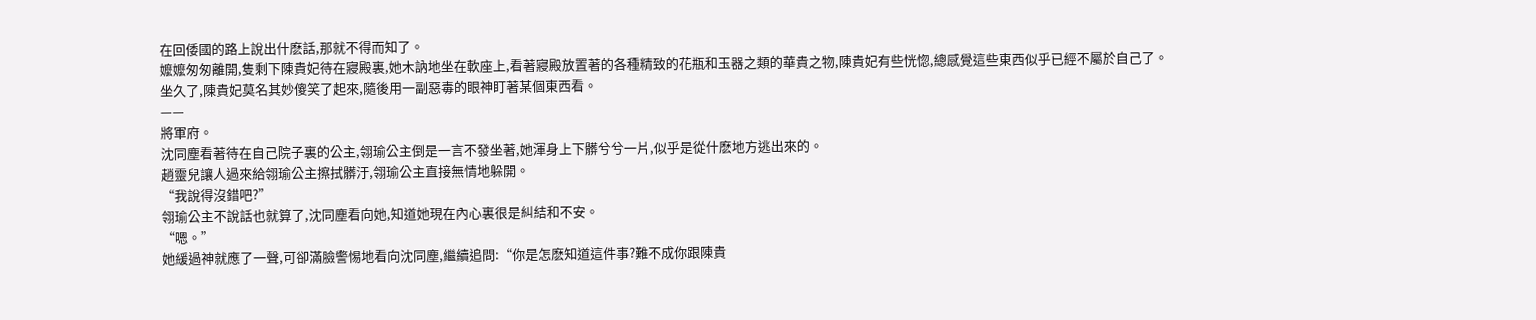在回倭國的路上說出什麽話,那就不得而知了。
嬤嬤匆匆離開,隻剩下陳貴妃待在寢殿裏,她木訥地坐在軟座上,看著寢殿放置著的各種精致的花瓶和玉器之類的華貴之物,陳貴妃有些恍惚,總感覺這些東西似乎已經不屬於自己了。
坐久了,陳貴妃莫名其妙傻笑了起來,隨後用一副惡毒的眼神盯著某個東西看。
——
將軍府。
沈同塵看著待在自己院子裏的公主,翎瑜公主倒是一言不發坐著,她渾身上下髒兮兮一片,似乎是從什麽地方逃出來的。
趙靈兒讓人過來給翎瑜公主擦拭髒汙,翎瑜公主直接無情地躲開。
“我說得沒錯吧?”
翎瑜公主不說話也就算了,沈同塵看向她,知道她現在內心裏很是糾結和不安。
“嗯。”
她緩過神就應了一聲,可卻滿臉警惕地看向沈同塵,繼續追問:“你是怎麽知道這件事?難不成你跟陳貴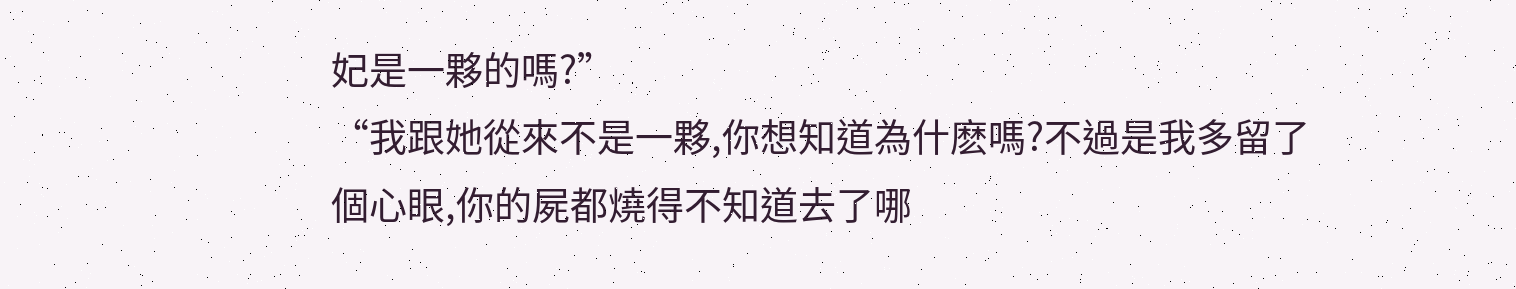妃是一夥的嗎?”
“我跟她從來不是一夥,你想知道為什麽嗎?不過是我多留了個心眼,你的屍都燒得不知道去了哪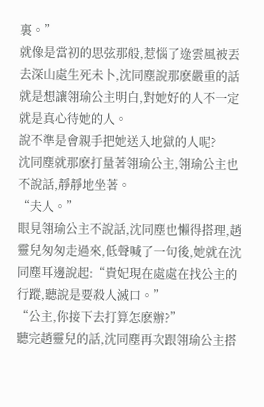裏。”
就像是當初的思弦那般,惹惱了逯雲風被丟去深山處生死未卜,沈同塵說那麽嚴重的話就是想讓翎瑜公主明白,對她好的人不一定就是真心待她的人。
說不準是會親手把她送入地獄的人呢?
沈同塵就那麽打量著翎瑜公主,翎瑜公主也不說話,靜靜地坐著。
“夫人。”
眼見翎瑜公主不說話,沈同塵也懶得搭理,趙靈兒匆匆走過來,低聲喊了一句後,她就在沈同塵耳邊說起:“貴妃現在處處在找公主的行蹤,聽說是要殺人滅口。”
“公主,你接下去打算怎麽辦?”
聽完趙靈兒的話,沈同塵再次跟翎瑜公主搭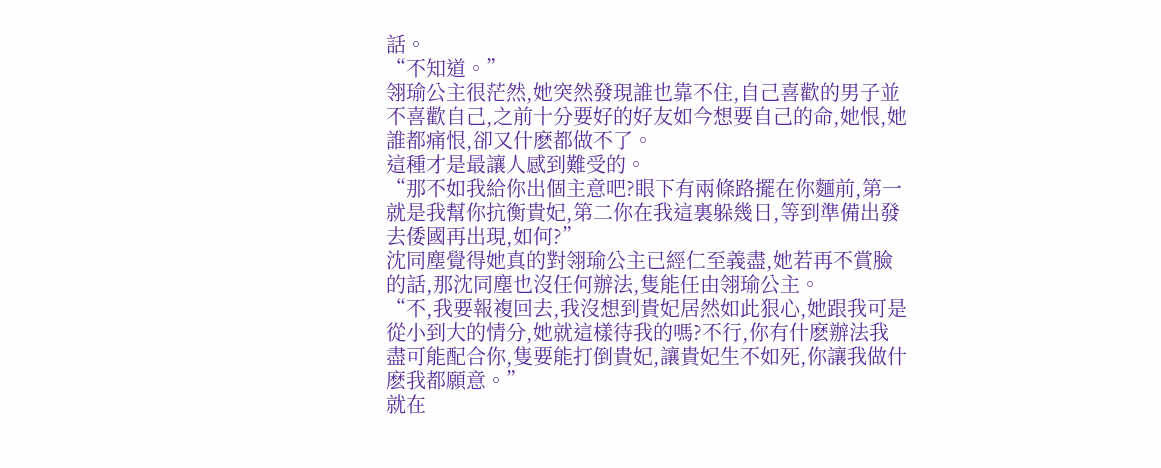話。
“不知道。”
翎瑜公主很茫然,她突然發現誰也靠不住,自己喜歡的男子並不喜歡自己,之前十分要好的好友如今想要自己的命,她恨,她誰都痛恨,卻又什麽都做不了。
這種才是最讓人感到難受的。
“那不如我給你出個主意吧?眼下有兩條路擺在你麵前,第一就是我幫你抗衡貴妃,第二你在我這裏躲幾日,等到準備出發去倭國再出現,如何?”
沈同塵覺得她真的對翎瑜公主已經仁至義盡,她若再不賞臉的話,那沈同塵也沒任何辦法,隻能任由翎瑜公主。
“不,我要報複回去,我沒想到貴妃居然如此狠心,她跟我可是從小到大的情分,她就這樣待我的嗎?不行,你有什麽辦法我盡可能配合你,隻要能打倒貴妃,讓貴妃生不如死,你讓我做什麽我都願意。”
就在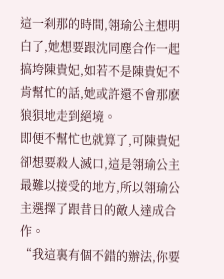這一刹那的時間,翎瑜公主想明白了,她想要跟沈同塵合作一起搞垮陳貴妃,如若不是陳貴妃不肯幫忙的話,她或許還不會那麽狼狽地走到絕境。
即便不幫忙也就算了,可陳貴妃卻想要殺人滅口,這是翎瑜公主最難以接受的地方,所以翎瑜公主選擇了跟昔日的敵人達成合作。
“我這裏有個不錯的辦法,你要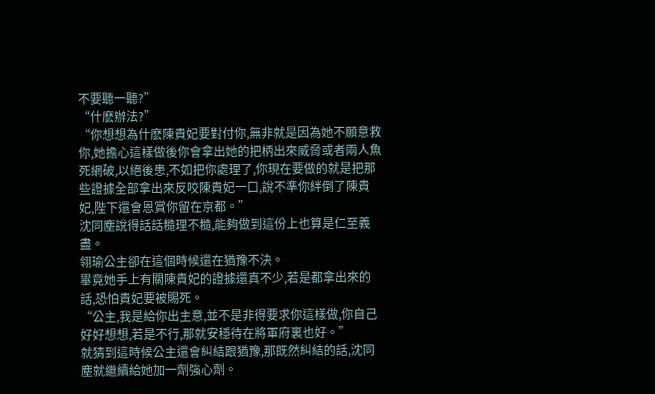不要聽一聽?”
“什麽辦法?”
“你想想為什麽陳貴妃要對付你,無非就是因為她不願意救你,她擔心這樣做後你會拿出她的把柄出來威脅或者兩人魚死網破,以絕後患,不如把你處理了,你現在要做的就是把那些證據全部拿出來反咬陳貴妃一口,說不準你絆倒了陳貴妃,陛下還會恩賞你留在京都。”
沈同塵說得話話糙理不糙,能夠做到這份上也算是仁至義盡。
翎瑜公主卻在這個時候還在猶豫不決。
畢竟她手上有關陳貴妃的證據還真不少,若是都拿出來的話,恐怕貴妃要被賜死。
“公主,我是給你出主意,並不是非得要求你這樣做,你自己好好想想,若是不行,那就安穩待在將軍府裏也好。”
就猜到這時候公主還會糾結跟猶豫,那既然糾結的話,沈同塵就繼續給她加一劑強心劑。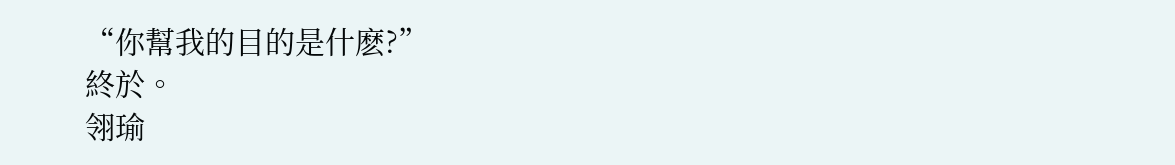“你幫我的目的是什麽?”
終於。
翎瑜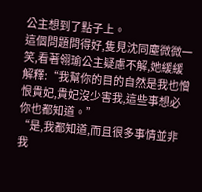公主想到了點子上。
這個問題問得好,隻見沈同塵微微一笑,看著翎瑜公主疑慮不解,她緩緩解釋:“我幫你的目的自然是我也憎恨貴妃,貴妃沒少害我,這些事想必你也都知道。”
“是,我都知道,而且很多事情並非我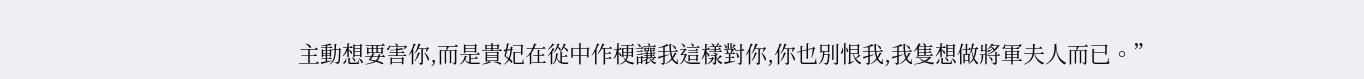主動想要害你,而是貴妃在從中作梗讓我這樣對你,你也別恨我,我隻想做將軍夫人而已。”